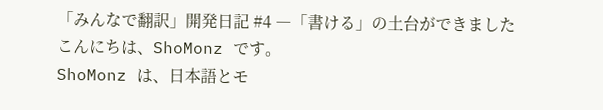「みんなで翻訳」開発日記 #4 ―「書ける」の土台ができました
こんにちは、ShoMonz です。
ShoMonz は、日本語とモ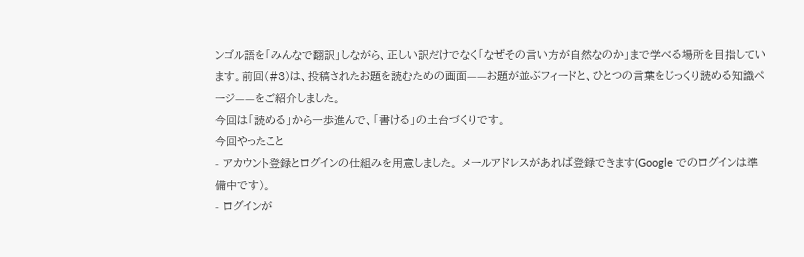ンゴル語を「みんなで翻訳」しながら、正しい訳だけでなく「なぜその言い方が自然なのか」まで学べる場所を目指しています。前回(#3)は、投稿されたお題を読むための画面——お題が並ぶフィードと、ひとつの言葉をじっくり読める知識ページ——をご紹介しました。
今回は「読める」から一歩進んで、「書ける」の土台づくりです。
今回やったこと
- アカウント登録とログインの仕組みを用意しました。 メールアドレスがあれば登録できます(Google でのログインは準備中です)。
- ログインが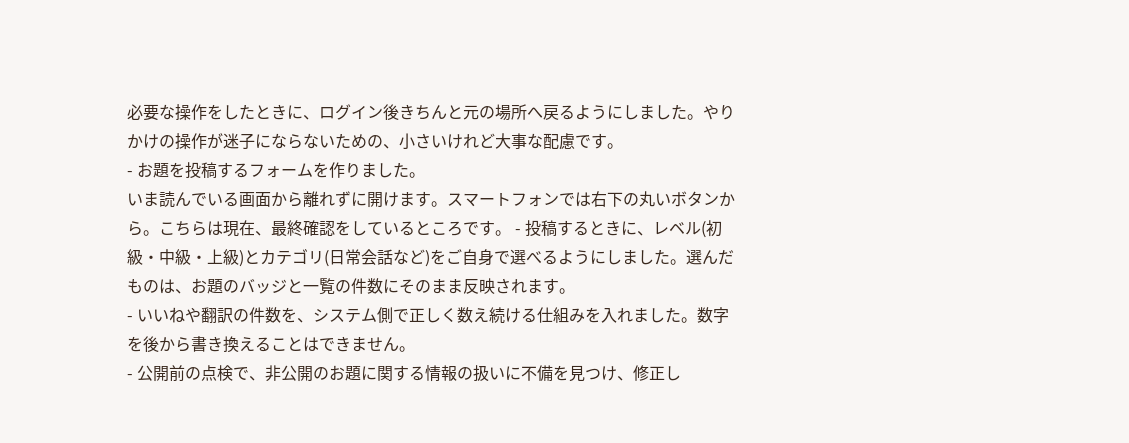必要な操作をしたときに、ログイン後きちんと元の場所へ戻るようにしました。やりかけの操作が迷子にならないための、小さいけれど大事な配慮です。
- お題を投稿するフォームを作りました。
いま読んでいる画面から離れずに開けます。スマートフォンでは右下の丸いボタンから。こちらは現在、最終確認をしているところです。 - 投稿するときに、レベル(初級・中級・上級)とカテゴリ(日常会話など)をご自身で選べるようにしました。選んだものは、お題のバッジと一覧の件数にそのまま反映されます。
- いいねや翻訳の件数を、システム側で正しく数え続ける仕組みを入れました。数字を後から書き換えることはできません。
- 公開前の点検で、非公開のお題に関する情報の扱いに不備を見つけ、修正し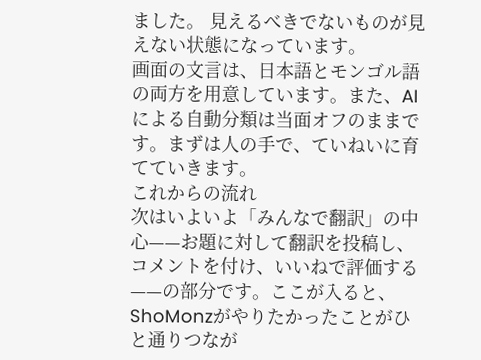ました。 見えるべきでないものが見えない状態になっています。
画面の文言は、日本語とモンゴル語の両方を用意しています。また、AIによる自動分類は当面オフのままです。まずは人の手で、ていねいに育てていきます。
これからの流れ
次はいよいよ「みんなで翻訳」の中心——お題に対して翻訳を投稿し、コメントを付け、いいねで評価する——の部分です。ここが入ると、ShoMonzがやりたかったことがひと通りつなが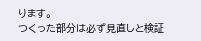ります。
つくった部分は必ず見直しと検証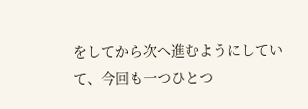をしてから次へ進むようにしていて、今回も一つひとつ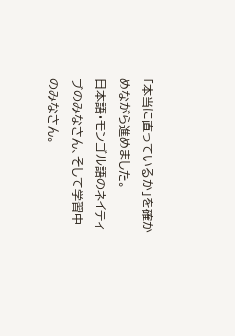「本当に直っているか」を確かめながら進めました。
日本語・モンゴル語のネイティブのみなさん、そして学習中のみなさん。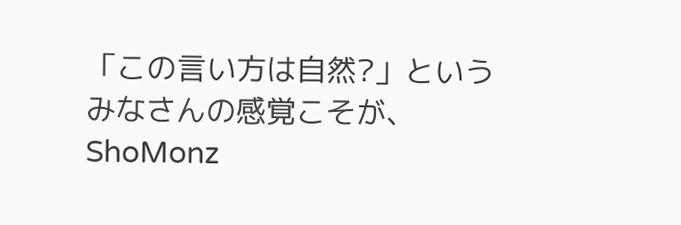「この言い方は自然?」というみなさんの感覚こそが、ShoMonz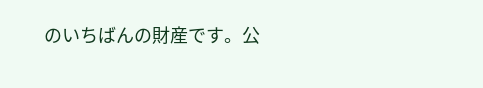のいちばんの財産です。公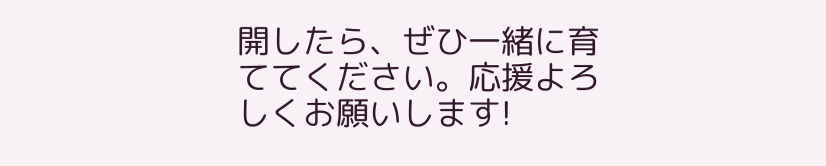開したら、ぜひ一緒に育ててください。応援よろしくお願いします!